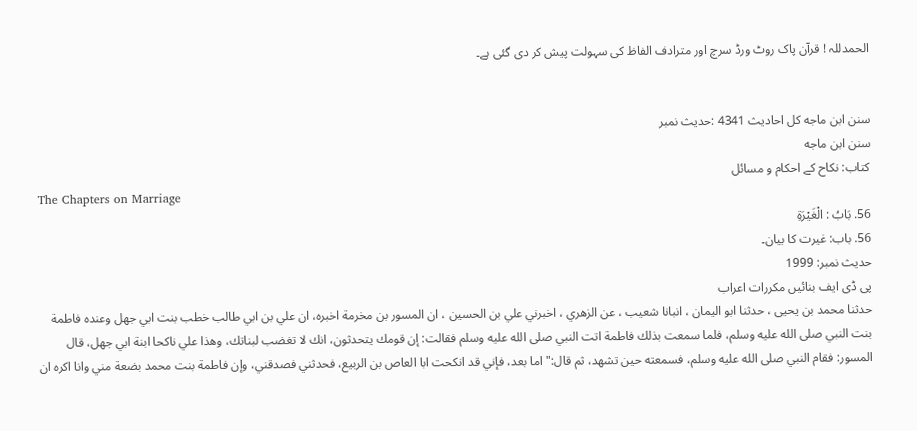الحمدللہ ! قرآن پاک روٹ ورڈ سرچ اور مترادف الفاظ کی سہولت پیش کر دی گئی ہے۔


سنن ابن ماجه کل احادیث 4341 :حدیث نمبر
سنن ابن ماجه
کتاب: نکاح کے احکام و مسائل
The Chapters on Marriage
56. بَابُ : الْغَيْرَةِ
56. باب: غیرت کا بیان۔
حدیث نمبر: 1999
پی ڈی ایف بنائیں مکررات اعراب
حدثنا محمد بن يحيى ، حدثنا ابو اليمان ، انبانا شعيب ، عن الزهري ، اخبرني علي بن الحسين ، ان المسور بن مخرمة اخبره، ان علي بن ابي طالب خطب بنت ابي جهل وعنده فاطمة بنت النبي صلى الله عليه وسلم، فلما سمعت بذلك فاطمة اتت النبي صلى الله عليه وسلم فقالت: إن قومك يتحدثون، انك لا تغضب لبناتك، وهذا علي ناكحا ابنة ابي جهل، قال المسور: فقام النبي صلى الله عليه وسلم، فسمعته حين تشهد، ثم قال:" اما بعد، فإني قد انكحت ابا العاص بن الربيع، فحدثني فصدقني، وإن فاطمة بنت محمد بضعة مني وانا اكره ان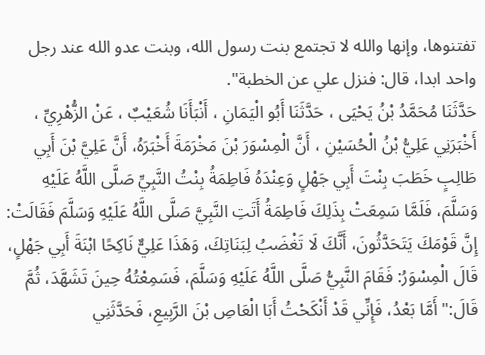تفتنوها، وإنها والله لا تجتمع بنت رسول الله، وبنت عدو الله عند رجل واحد ابدا، قال: فنزل علي عن الخطبة".
حَدَّثَنَا مُحَمَّدُ بْنُ يَحْيَى ، حَدَّثَنَا أَبُو الْيَمَانِ ، أَنْبَأَنَا شُعَيْبٌ ، عَنْ الزُّهْرِيِّ ، أَخْبَرَنِي عَلِيُّ بْنُ الْحُسَيْنِ ، أَنَّ الْمِسْوَرَ بْنَ مَخْرَمَةَ أَخْبَرَهُ، أَنَّ عَلِيَّ بْنَ أَبِي طَالِبٍ خَطَبَ بِنْتَ أَبِي جَهْلٍ وَعِنْدَهُ فَاطِمَةُ بِنْتُ النَّبِيِّ صَلَّى اللَّهُ عَلَيْهِ وَسَلَّمَ، فَلَمَّا سَمِعَتْ بِذَلِكَ فَاطِمَةُ أَتَتِ النَّبِيَّ صَلَّى اللَّهُ عَلَيْهِ وَسَلَّمَ فَقَالَتْ: إِنَّ قَوْمَكَ يَتَحَدَّثُونَ، أَنَّكَ لَا تَغْضَبُ لِبَنَاتِكَ، وَهَذَا عَلِيٌّ نَاكِحًا ابْنَةَ أَبِي جَهْلٍ، قَالَ الْمِسْوَرُ: فَقَامَ النَّبِيُّ صَلَّى اللَّهُ عَلَيْهِ وَسَلَّمَ، فَسَمِعْتُهُ حِينَ تَشَهَّدَ، ثُمَّ قَالَ:" أَمَّا بَعْدُ، فَإِنِّي قَدْ أَنْكَحْتُ أَبَا الْعَاصِ بْنَ الرَّبِيعِ، فَحَدَّثَنِي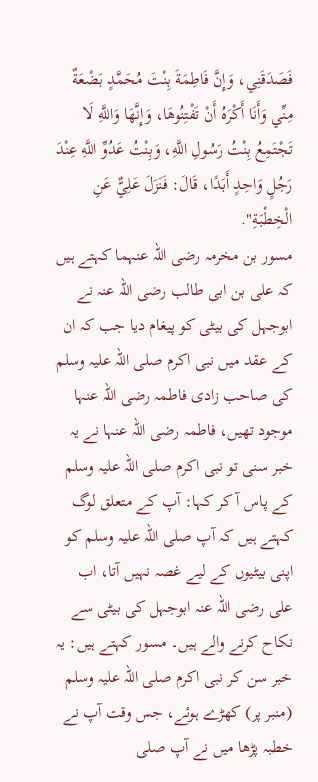فَصَدَقَنِي، وَإِنَّ فَاطِمَةَ بِنْتَ مُحَمَّدٍ بَضْعَةٌ مِنِّي وَأَنَا أَكْرَهُ أَنْ تَفْتِنُوهَا، وَإِنَّهَا وَاللَّهِ لَا تَجْتَمِعُ بِنْتُ رَسُولِ اللَّهِ، وَبِنْتُ عَدُوِّ اللَّهِ عِنْدَ رَجُلٍ وَاحِدٍ أَبَدًا، قَالَ: فَنَزَلَ عَلِيٌّ عَنِ الْخِطْبَةِ".
مسور بن مخرمہ رضی اللہ عنہما کہتے ہیں کہ علی بن ابی طالب رضی اللہ عنہ نے ابوجہل کی بیٹی کو پیغام دیا جب کہ ان کے عقد میں نبی اکرم صلی اللہ علیہ وسلم کی صاحب زادی فاطمہ رضی اللہ عنہا موجود تھیں، فاطمہ رضی اللہ عنہا نے یہ خبر سنی تو نبی اکرم صلی اللہ علیہ وسلم کے پاس آ کر کہا: آپ کے متعلق لوگ کہتے ہیں کہ آپ صلی اللہ علیہ وسلم کو اپنی بیٹیوں کے لیے غصہ نہیں آتا، اب علی رضی اللہ عنہ ابوجہل کی بیٹی سے نکاح کرنے والے ہیں۔ مسور کہتے ہیں: یہ خبر سن کر نبی اکرم صلی اللہ علیہ وسلم (منبر پر) کھڑے ہوئے، جس وقت آپ نے خطبہ پڑھا میں نے آپ صلی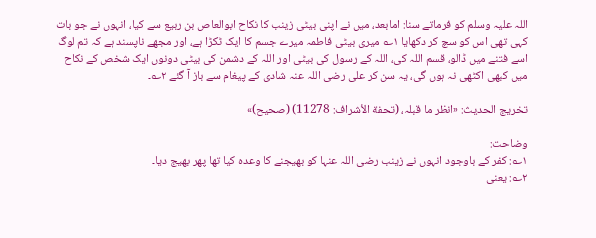اللہ علیہ وسلم کو فرماتے سنا: امابعد، میں نے اپنی بیٹی زینب کا نکاح ابوالعاص بن ربیع سے کیا، انہوں نے جو بات کہی تھی اس کو سچ کر دکھایا ۱؎ میری بیٹی فاطمہ میرے جسم کا ایک ٹکڑا ہے، اور مجھے ناپسند ہے کہ تم لوگ اسے فتنے میں ڈالو، قسم اللہ کی، اللہ کے رسول کی بیٹی اور اللہ کے دشمن کی بیٹی دونوں ایک شخص کے نکاح میں کبھی اکٹھی نہ ہوں گی، یہ سن کر علی رضی اللہ عنہ شادی کے پیغام سے باز آ گئے ۲؎۔

تخریج الحدیث: «انظر ما قبلہ، (تحفة الأشراف: 11278) (صحیح)»

وضاحت:
۱؎: کفر کے باوجود انہوں نے زینب رضی اللہ عنہا کو بھیجنے کا وعدہ کیا تھا پھر بھیج دیا۔
۲؎: یعنی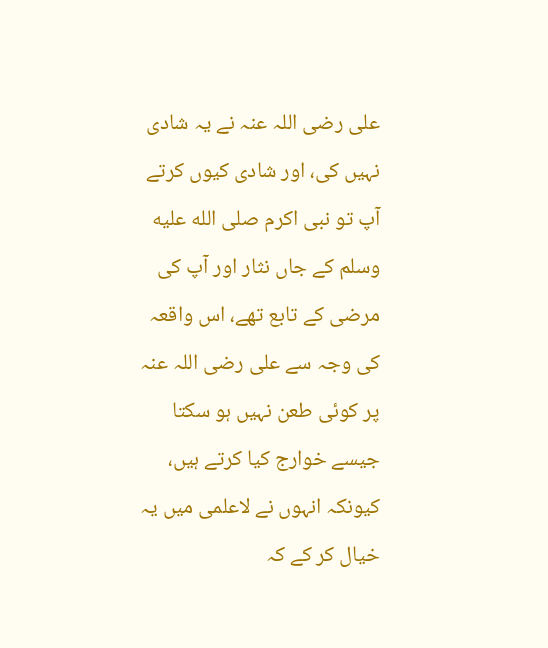علی رضی اللہ عنہ نے یہ شادی نہیں کی، اور شادی کیوں کرتے آپ تو نبی اکرم صلى الله عليه وسلم کے جاں نثار اور آپ کی مرضی کے تابع تھے، اس واقعہ کی وجہ سے علی رضی اللہ عنہ پر کوئی طعن نہیں ہو سکتا جیسے خوارج کیا کرتے ہیں، کیونکہ انہوں نے لاعلمی میں یہ خیال کر کے کہ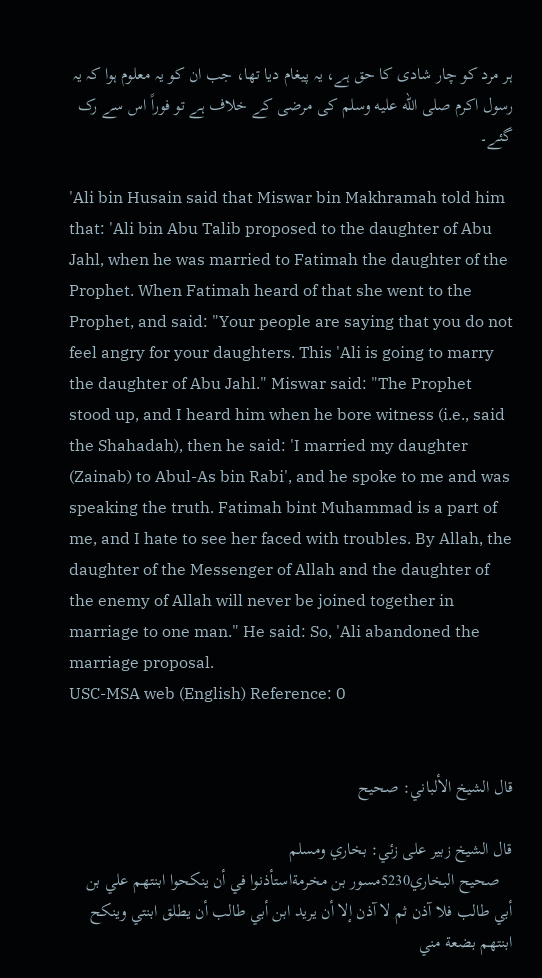ہر مرد کو چار شادی کا حق ہے، یہ پیغام دیا تھا، جب ان کو یہ معلوم ہوا کہ یہ رسول اکرم صلى الله عليه وسلم کی مرضی کے خلاف ہے تو فوراً اس سے رک گئے۔

'Ali bin Husain said that Miswar bin Makhramah told him that: 'Ali bin Abu Talib proposed to the daughter of Abu Jahl, when he was married to Fatimah the daughter of the Prophet. When Fatimah heard of that she went to the Prophet, and said: "Your people are saying that you do not feel angry for your daughters. This 'Ali is going to marry the daughter of Abu Jahl." Miswar said: "The Prophet stood up, and I heard him when he bore witness (i.e., said the Shahadah), then he said: 'I married my daughter (Zainab) to Abul-As bin Rabi', and he spoke to me and was speaking the truth. Fatimah bint Muhammad is a part of me, and I hate to see her faced with troubles. By Allah, the daughter of the Messenger of Allah and the daughter of the enemy of Allah will never be joined together in marriage to one man." He said: So, 'Ali abandoned the marriage proposal.
USC-MSA web (English) Reference: 0


قال الشيخ الألباني: صحيح

قال الشيخ زبير على زئي: بخاري ومسلم
   صحيح البخاري5230مسور بن مخرمةاستأذنوا في أن ينكحوا ابنتهم علي بن أبي طالب فلا آذن ثم لا آذن إلا أن يريد ابن أبي طالب أن يطلق ابنتي وينكح ابنتهم بضعة مني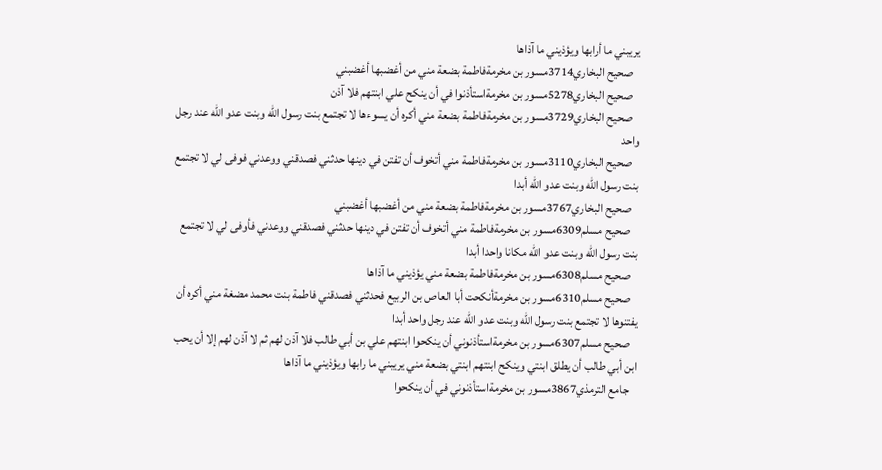يريبني ما أرابها ويؤذيني ما آذاها
   صحيح البخاري3714مسور بن مخرمةفاطمة بضعة مني من أغضبها أغضبني
   صحيح البخاري5278مسور بن مخرمةاستأذنوا في أن ينكح علي ابنتهم فلا آذن
   صحيح البخاري3729مسور بن مخرمةفاطمة بضعة مني أكره أن يسوءها لا تجتمع بنت رسول الله وبنت عدو الله عند رجل واحد
   صحيح البخاري3110مسور بن مخرمةفاطمة مني أتخوف أن تفتن في دينها حدثني فصدقني ووعدني فوفى لي لا تجتمع بنت رسول الله وبنت عدو الله أبدا
   صحيح البخاري3767مسور بن مخرمةفاطمة بضعة مني من أغضبها أغضبني
   صحيح مسلم6309مسور بن مخرمةفاطمة مني أتخوف أن تفتن في دينها حدثني فصدقني ووعدني فأوفى لي لا تجتمع بنت رسول الله وبنت عدو الله مكانا واحدا أبدا
   صحيح مسلم6308مسور بن مخرمةفاطمة بضعة مني يؤذيني ما آذاها
   صحيح مسلم6310مسور بن مخرمةأنكحت أبا العاص بن الربيع فحدثني فصدقني فاطمة بنت محمد مضغة مني أكره أن يفتنوها لا تجتمع بنت رسول الله وبنت عدو الله عند رجل واحد أبدا
   صحيح مسلم6307مسور بن مخرمةاستأذنوني أن ينكحوا ابنتهم علي بن أبي طالب فلا آذن لهم ثم لا آذن لهم إلا أن يحب ابن أبي طالب أن يطلق ابنتي وينكح ابنتهم ابنتي بضعة مني يريبني ما رابها ويؤذيني ما آذاها
   جامع الترمذي3867مسور بن مخرمةاستأذنوني في أن ينكحوا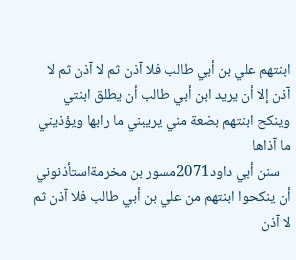ابنتهم علي بن أبي طالب فلا آذن ثم لا آذن ثم لا آذن إلا أن يريد ابن أبي طالب أن يطلق ابنتي وينكح ابنتهم بضعة مني يريبني ما رابها ويؤذيني ما آذاها
   سنن أبي داود2071مسور بن مخرمةاستأذنوني أن ينكحوا ابنتهم من علي بن أبي طالب فلا آذن ثم لا آذن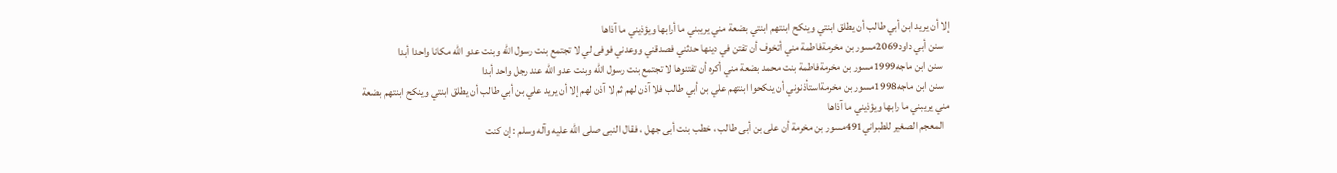إلا أن يريد ابن أبي طالب أن يطلق ابنتي وينكح ابنتهم ابنتي بضعة مني يريبني ما أرابها ويؤذيني ما آذاها
   سنن أبي داود2069مسور بن مخرمةفاطمة مني أتخوف أن تفتن في دينها حدثني فصدقني ووعدني فوفى لي لا تجتمع بنت رسول الله وبنت عدو الله مكانا واحدا أبدا
   سنن ابن ماجه1999مسور بن مخرمةفاطمة بنت محمد بضعة مني أكره أن تفتنوها لا تجتمع بنت رسول الله وبنت عدو الله عند رجل واحد أبدا
   سنن ابن ماجه1998مسور بن مخرمةاستأذنوني أن ينكحوا ابنتهم علي بن أبي طالب فلا آذن لهم ثم لا آذن لهم إلا أن يريد علي بن أبي طالب أن يطلق ابنتي وينكح ابنتهم بضعة مني يريبني ما رابها ويؤذيني ما آذاها
   المعجم الصغير للطبراني491مسور بن مخرمة أن على بن أبى طالب ، خطب بنت أبى جهل ، فقال النبى صلى الله عليه وآله وسلم : إن كنت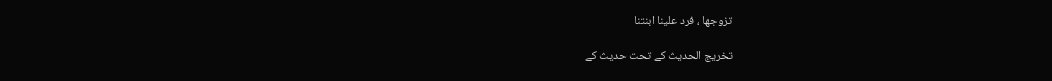تزوجها ، فرد علينا ابنتنا

تخریج الحدیث کے تحت حدیث کے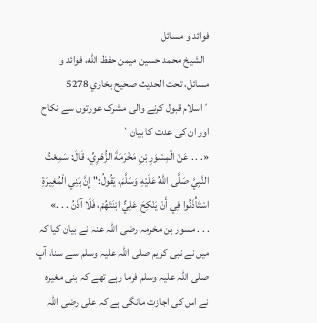فوائد و مسائل
  الشيخ محمد حسين ميمن حفظ الله، فوائد و مسائل، تحت الحديث صحيح بخاري 5278
´اسلام قبول کرنے والی مشرک عورتوں سے نکاح اور ان کی عدت کا بیان`
«. . . عَنْ الْمِسْوَرِ بْنِ مَخْرَمَةَ الزُّهْرِيِّ، قَالَ: سَمِعْتُ النَّبِيَّ صَلَّى اللَّهُ عَلَيْهِ وَسَلَّمَ، يَقُولُ:" إِنَّ بَنِي الْمُغِيرَةِ اسْتَأْذَنُوا فِي أَنْ يَنْكِحَ عَلِيٌّ ابْنَتَهُمْ، فَلَا آذَنُ . . .»
. . . مسور بن مخرمہ رضی اللہ عنہ نے بیان کیا کہ میں نے نبی کریم صلی اللہ علیہ وسلم سے سنا، آپ صلی اللہ علیہ وسلم فرما رہے تھے کہ بنی مغیرہ نے اس کی اجازت مانگی ہے کہ علی رضی اللہ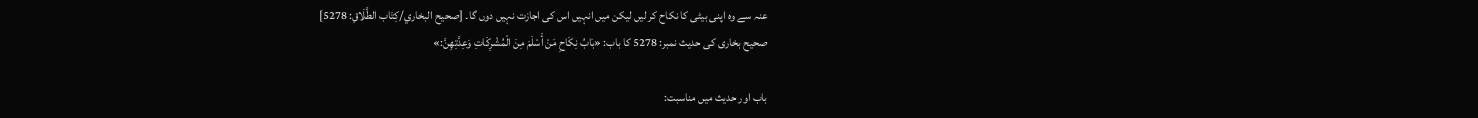عنہ سے وہ اپنی بیٹی کا نکاح کر لیں لیکن میں انہیں اس کی اجازت نہیں دوں گا۔ [صحيح البخاري/كِتَاب الطَّلَاقِ: 5278]
صحیح بخاری کی حدیث نمبر: 5278 کا باب: «بَابُ نِكَاحِ مَنْ أَسْلَمَ مِنَ الْمُشْرِكَاتِ وَعِدَّتِهِنَّ:»

باب اور حدیث میں مناسبت: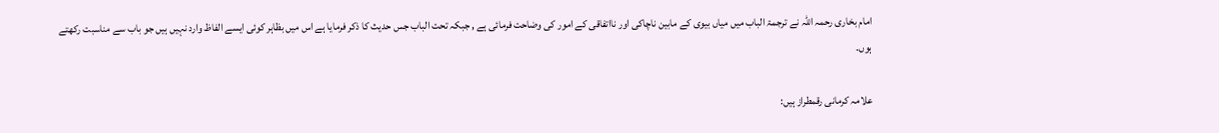امام بخاری رحمہ اللہ نے ترجمۃ الباب میں میاں بیوی کے مابین ناچاکی اور نااتفاقی کے امور کی وضاحت فرمائی ہے , جبکہ تحت الباب جس حدیث کا ذکر فرمایا ہے اس میں بظاہر کوئی ایسے الفاظ وارد نہیں ہیں جو باب سے مناسبت رکھتے ہوں۔

علامہ کرمانی رقمطراز ہیں: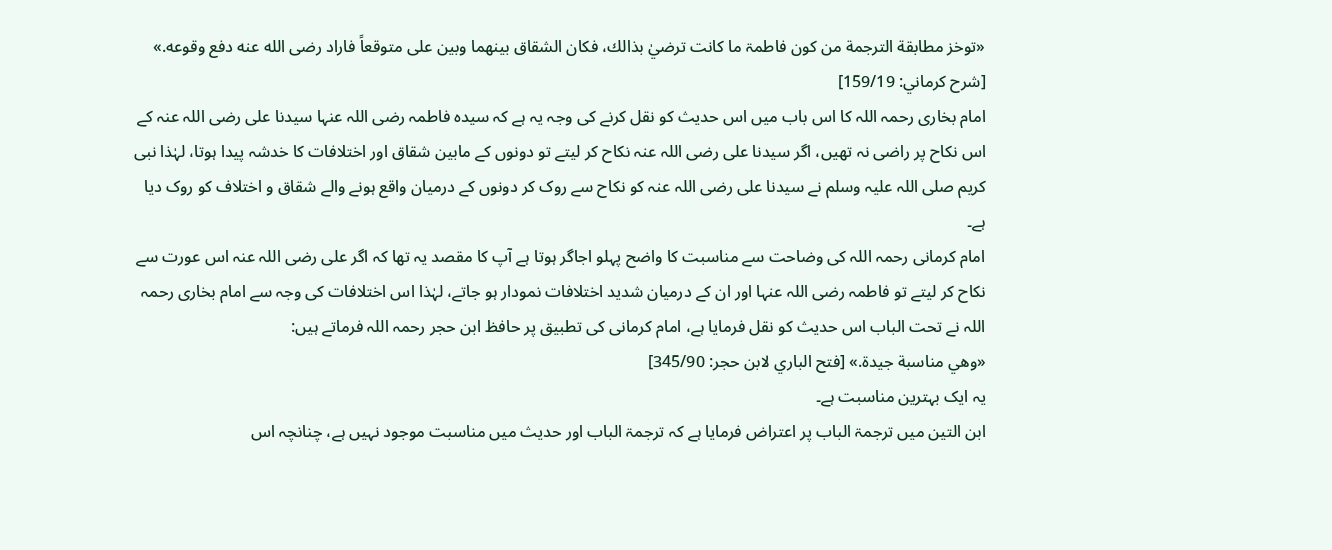«توخز مطابقة الترجمة من كون فاطمۃ ما كانت ترضيٰ بذالك، فكان الشقاق بينهما وبين على متوقعاً فاراد رضى الله عنه دفع وقوعه.» [شرح كرماني: 159/19]
امام بخاری رحمہ اللہ کا اس باب میں اس حدیث کو نقل کرنے کی وجہ یہ ہے کہ سیدہ فاطمہ رضی اللہ عنہا سیدنا علی رضی اللہ عنہ کے اس نکاح پر راضی نہ تھیں، اگر سیدنا علی رضی اللہ عنہ نکاح کر لیتے تو دونوں کے مابین شقاق اور اختلافات کا خدشہ پیدا ہوتا، لہٰذا نبی کریم صلی اللہ علیہ وسلم نے سیدنا علی رضی اللہ عنہ کو نکاح سے روک کر دونوں کے درمیان واقع ہونے والے شقاق و اختلاف کو روک دیا ہے۔
امام کرمانی رحمہ اللہ کی وضاحت سے مناسبت کا واضح پہلو اجاگر ہوتا ہے آپ کا مقصد یہ تھا کہ اگر علی رضی اللہ عنہ اس عورت سے نکاح کر لیتے تو فاطمہ رضی اللہ عنہا اور ان کے درمیان شدید اختلافات نمودار ہو جاتے، لہٰذا اس اختلافات کی وجہ سے امام بخاری رحمہ اللہ نے تحت الباب اس حدیث کو نقل فرمایا ہے، امام کرمانی کی تطبیق پر حافظ ابن حجر رحمہ اللہ فرماتے ہیں:
«وهي مناسبة جيدة.» [فتح الباري لابن حجر: 345/90]
یہ ایک بہترین مناسبت ہے۔
ابن التین میں ترجمۃ الباب پر اعتراض فرمایا ہے کہ ترجمۃ الباب اور حدیث میں مناسبت موجود نہیں ہے، چنانچہ اس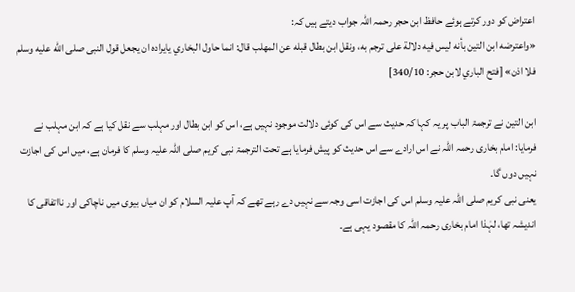اعتراض کو دور کرتے ہوئے حافظ ابن حجر رحمہ اللہ جواب دیتے ہیں کہ:
«واعترضه ابن التين بأنه ليس فيه دلالة على ترجم به، ونقل ابن بطال قبله عن المهلب قال: انما حاول البخاري يايراده ان يجعل قول النبى صلى الله عليه وسلم فلا اذن» [فتح الباري لابن حجر: 340/10]

ابن التین نے ترجمۃ الباب پر یہ کہا کہ حدیث سے اس کی کوئی دلالت موجود نہیں ہے، اس کو ابن بطال اور مہلب سے نقل کیا ہے کہ ابن مہلب نے فرمایا: امام بخاری رحمہ اللہ نے اس ارادے سے اس حدیث کو پیش فرمایا ہے تحت الترجمۃ نبی کریم صلی اللہ علیہ وسلم کا فرمان ہے، میں اس کی اجازت نہیں دوں گا۔
یعنی نبی کریم صلی اللہ علیہ وسلم اس کی اجازت اسی وجہ سے نہیں دے رہے تھے کہ آپ علیہ السلام کو ان میاں بیوی میں ناچاکی اور نااتفاقی کا اندیشہ تھا، لہٰذا امام بخاری رحمہ اللہ کا مقصود یہی ہے۔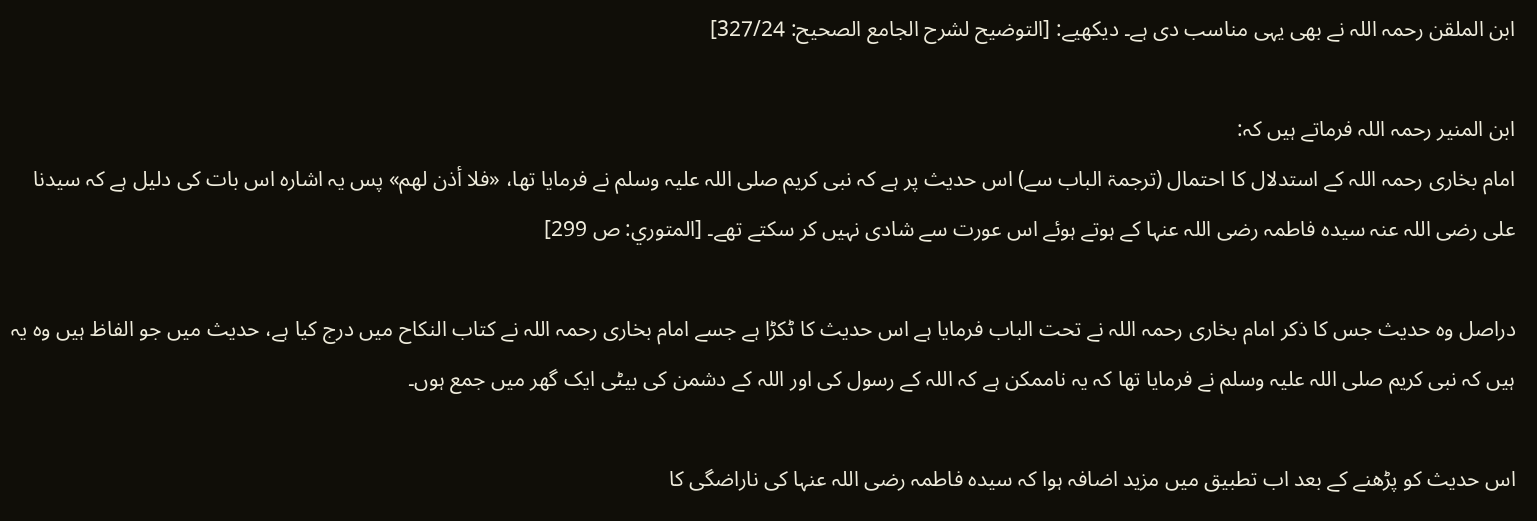ابن الملقن رحمہ اللہ نے بھی یہی مناسب دی ہے۔ دیکھیے: [التوضيح لشرح الجامع الصحيح: 327/24]

ابن المنیر رحمہ اللہ فرماتے ہیں کہ:
امام بخاری رحمہ اللہ کے استدلال کا احتمال (ترجمۃ الباب سے) اس حدیث پر ہے کہ نبی کریم صلی اللہ علیہ وسلم نے فرمایا تھا، «فلا أذن لهم» پس یہ اشارہ اس بات کی دلیل ہے کہ سیدنا علی رضی اللہ عنہ سیدہ فاطمہ رضی اللہ عنہا کے ہوتے ہوئے اس عورت سے شادی نہیں کر سکتے تھے۔ [المتوري: ص 299]

دراصل وہ حدیث جس کا ذکر امام بخاری رحمہ اللہ نے تحت الباب فرمایا ہے اس حدیث کا ٹکڑا ہے جسے امام بخاری رحمہ اللہ نے کتاب النکاح میں درج کیا ہے، حدیث میں جو الفاظ ہیں وہ یہ ہیں کہ نبی کریم صلی اللہ علیہ وسلم نے فرمایا تھا کہ یہ ناممکن ہے کہ اللہ کے رسول کی اور اللہ کے دشمن کی بیٹی ایک گھر میں جمع ہوں۔

اس حدیث کو پڑھنے کے بعد اب تطبیق میں مزید اضافہ ہوا کہ سیدہ فاطمہ رضی اللہ عنہا کی ناراضگی کا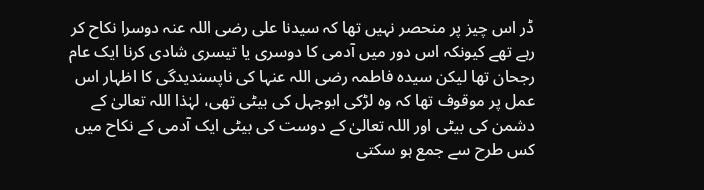ڈر اس چیز پر منحصر نہیں تھا کہ سیدنا علی رضی اللہ عنہ دوسرا نکاح کر رہے تھے کیونکہ اس دور میں آدمی کا دوسری یا تیسری شادی کرنا ایک عام رجحان تھا لیکن سیدہ فاطمہ رضی اللہ عنہا کی ناپسندیدگی کا اظہار اس عمل پر موقوف تھا کہ وہ لڑکی ابوجہل کی بیٹی تھی، لہٰذا اللہ تعالیٰ کے دشمن کی بیٹی اور اللہ تعالیٰ کے دوست کی بیٹی ایک آدمی کے نکاح میں کس طرح سے جمع ہو سکتی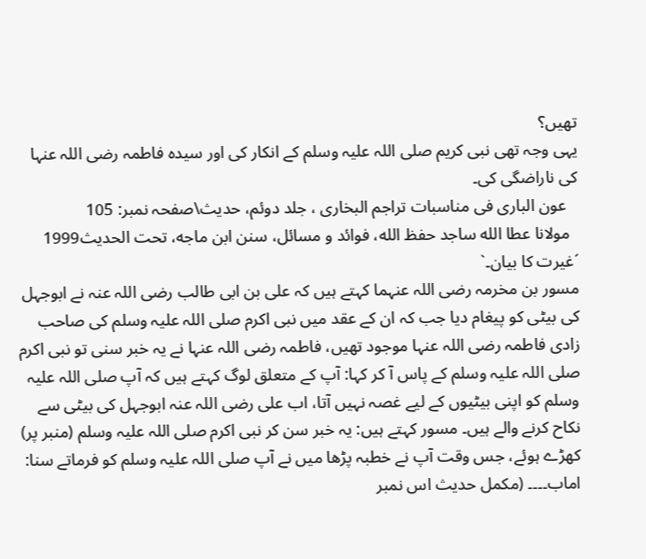تھیں؟
یہی وجہ تھی نبی کریم صلی اللہ علیہ وسلم کے انکار کی اور سیدہ فاطمہ رضی اللہ عنہا کی ناراضگی کی۔
   عون الباری فی مناسبات تراجم البخاری ، جلد دوئم، حدیث\صفحہ نمبر: 105
  مولانا عطا الله ساجد حفظ الله، فوائد و مسائل، سنن ابن ماجه، تحت الحديث1999
´غیرت کا بیان۔`
مسور بن مخرمہ رضی اللہ عنہما کہتے ہیں کہ علی بن ابی طالب رضی اللہ عنہ نے ابوجہل کی بیٹی کو پیغام دیا جب کہ ان کے عقد میں نبی اکرم صلی اللہ علیہ وسلم کی صاحب زادی فاطمہ رضی اللہ عنہا موجود تھیں، فاطمہ رضی اللہ عنہا نے یہ خبر سنی تو نبی اکرم صلی اللہ علیہ وسلم کے پاس آ کر کہا: آپ کے متعلق لوگ کہتے ہیں کہ آپ صلی اللہ علیہ وسلم کو اپنی بیٹیوں کے لیے غصہ نہیں آتا، اب علی رضی اللہ عنہ ابوجہل کی بیٹی سے نکاح کرنے والے ہیں۔ مسور کہتے ہیں: یہ خبر سن کر نبی اکرم صلی اللہ علیہ وسلم (منبر پر) کھڑے ہوئے، جس وقت آپ نے خطبہ پڑھا میں نے آپ صلی اللہ علیہ وسلم کو فرماتے سنا: اماب۔۔۔۔ (مکمل حدیث اس نمبر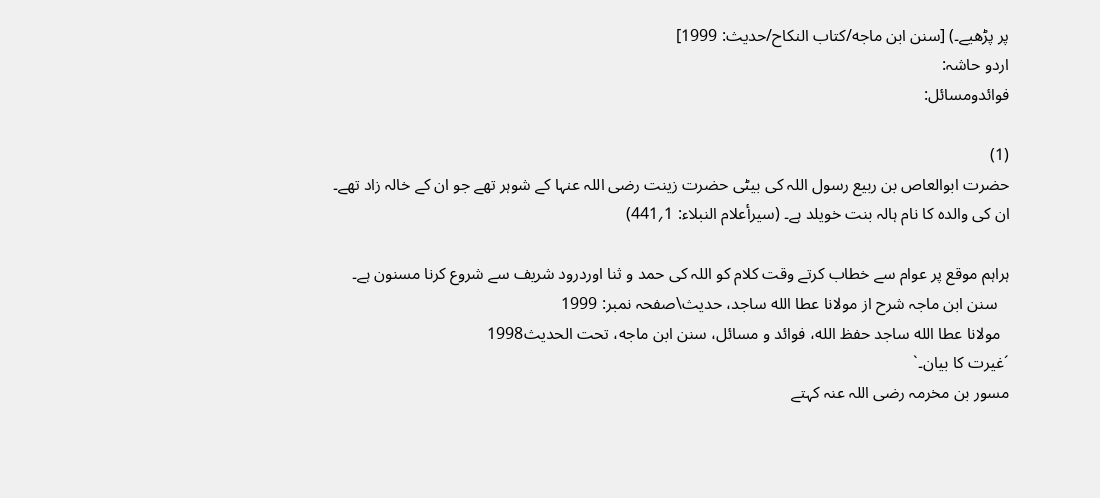پر پڑھیے۔) [سنن ابن ماجه/كتاب النكاح/حدیث: 1999]
اردو حاشہ:
فوائدومسائل:

(1)
حضرت ابوالعاص بن ربیع رسول اللہ کی بیٹی حضرت زینت رضی اللہ عنہا کے شوہر تھے جو ان کے خالہ زاد تھے۔
ان کی والدہ کا نام ہالہ بنت خویلد ہے۔ (سیرأعلام النبلاء: 1؍441)

ہراہم موقع پر عوام سے خطاب کرتے وقت کلام کو اللہ کی حمد و ثنا اوردرود شریف سے شروع کرنا مسنون ہے۔
   سنن ابن ماجہ شرح از مولانا عطا الله ساجد، حدیث\صفحہ نمبر: 1999
  مولانا عطا الله ساجد حفظ الله، فوائد و مسائل، سنن ابن ماجه، تحت الحديث1998
´غیرت کا بیان۔`
مسور بن مخرمہ رضی اللہ عنہ کہتے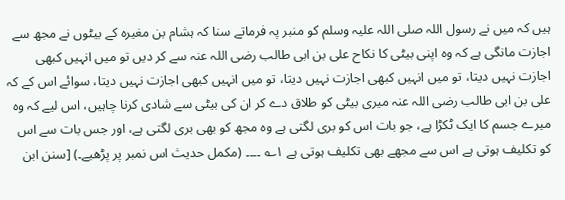ہیں کہ میں نے رسول اللہ صلی اللہ علیہ وسلم کو منبر پہ فرماتے سنا کہ ہشام بن مغیرہ کے بیٹوں نے مجھ سے اجازت مانگی ہے کہ وہ اپنی بیٹی کا نکاح علی بن ابی طالب رضی اللہ عنہ سے کر دیں تو میں انہیں کبھی اجازت نہیں دیتا، تو میں انہیں کبھی اجازت نہیں دیتا، تو میں انہیں کبھی اجازت نہیں دیتا، سوائے اس کے کہ علی بن ابی طالب رضی اللہ عنہ میری بیٹی کو طلاق دے کر ان کی بیٹی سے شادی کرنا چاہیں، اس لیے کہ وہ میرے جسم کا ایک ٹکڑا ہے، جو بات اس کو بری لگتی ہے وہ مجھ کو بھی بری لگتی ہے، اور جس بات سے اس کو تکلیف ہوتی ہے اس سے مجھے بھی تکلیف ہوتی ہے ۱؎ ۔۔۔۔ (مکمل حدیث اس نمبر پر پڑھیے۔) [سنن ابن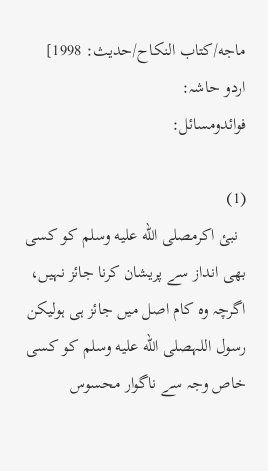ماجه/كتاب النكاح/حدیث: 1998]
اردو حاشہ:
فوائدومسائل:

(1)
  نبئ اکرمصلى الله عليه وسلم کو کسی بھی انداز سے پریشان کرنا جائز نہیں، اگرچہ وہ کام اصل میں جائز ہی ہولیکن رسول اللہصلى الله عليه وسلم کو کسی خاص وجہ سے ناگوار محسوس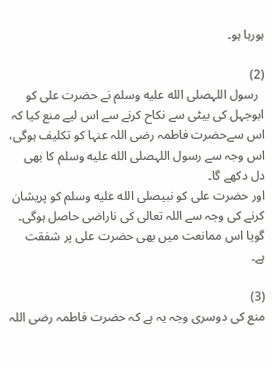ہورہا ہو۔

(2)
  رسول اللہصلى الله عليه وسلم نے حضرت علی کو ابوجہل کی بیٹی سے نکاح کرنے سے اس لیے منع کیا کہ اس سےحضرت فاطمہ رضی اللہ عنہا کو تکلیف ہوگی، اس وجہ سے رسول اللہصلى الله عليه وسلم کا بھی دل دکھے گا۔
اور حضرت علی کو نبیصلى الله عليه وسلم کو پریشان کرنے کی وجہ سے اللہ تعالی کی ناراضی حاصل ہوگی۔
گویا اس ممانعت میں بھی حضرت علی پر شفقت ہے۔

(3)
منع کی دوسری وجہ یہ ہے کہ حضرت فاطمہ رضی اللہ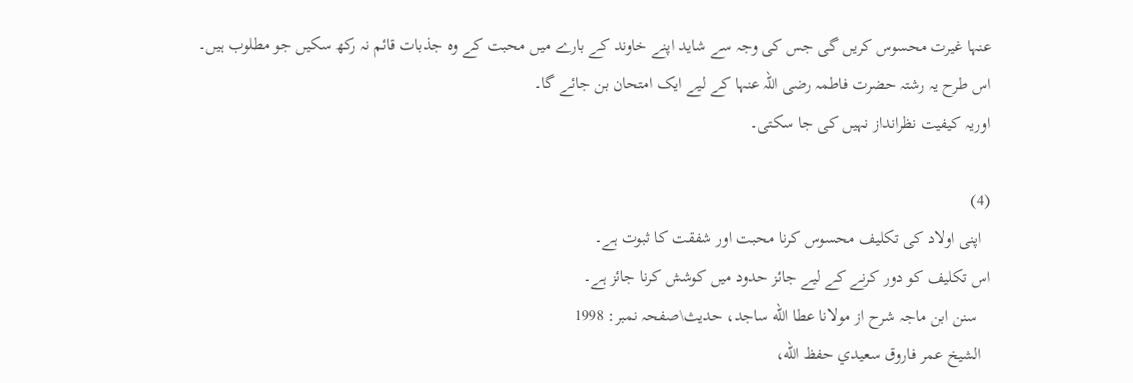عنہا غیرت محسوس کریں گی جس کی وجہ سے شاید اپنے خاوند کے بارے میں محبت کے وہ جذبات قائم نہ رکھ سکیں جو مطلوب ہیں۔
اس طرح یہ رشتہ حضرت فاطمہ رضی اللہ عنہا کے لیے ایک امتحان بن جائے گا۔
اوریہ کیفیت نظرانداز نہیں کی جا سکتی۔

(4)
  اپنی اولاد کی تکلیف محسوس کرنا محبت اور شفقت کا ثبوت ہے۔
اس تکلیف کو دور کرنے کے لیے جائز حدود میں کوشش کرنا جائز ہے۔
   سنن ابن ماجہ شرح از مولانا عطا الله ساجد، حدیث\صفحہ نمبر: 1998
  الشيخ عمر فاروق سعيدي حفظ الله،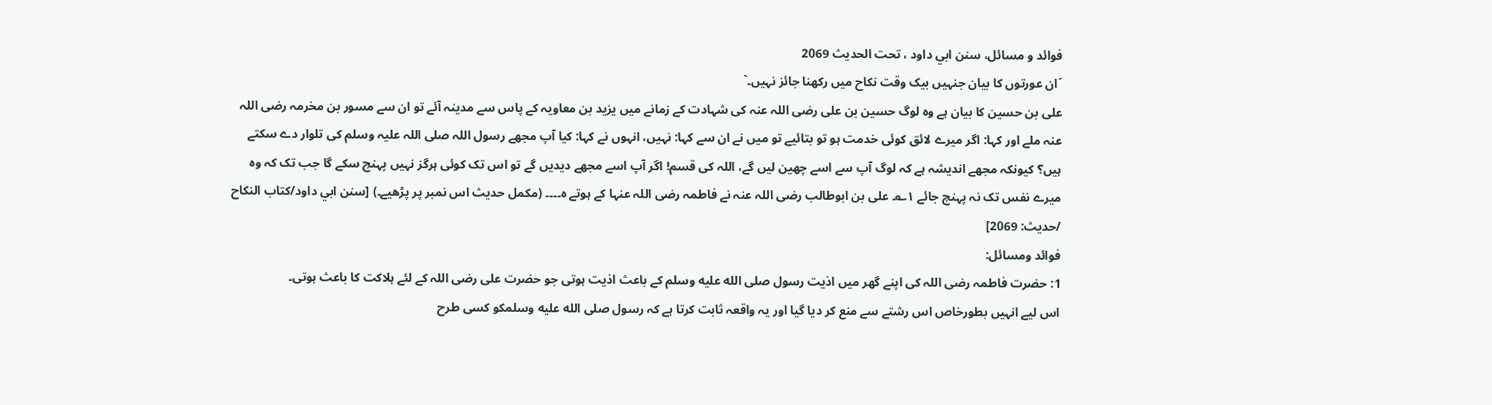فوائد و مسائل، سنن ابي داود ، تحت الحديث 2069
´ان عورتوں کا بیان جنہیں بیک وقت نکاح میں رکھنا جائز نہیں۔`
علی بن حسین کا بیان ہے وہ لوگ حسین بن علی رضی اللہ عنہ کی شہادت کے زمانے میں یزید بن معاویہ کے پاس سے مدینہ آئے تو ان سے مسور بن مخرمہ رضی اللہ عنہ ملے اور کہا: اگر میرے لائق کوئی خدمت ہو تو بتائیے تو میں نے ان سے کہا: نہیں، انہوں نے کہا: کیا آپ مجھے رسول اللہ صلی اللہ علیہ وسلم کی تلوار دے سکتے ہیں؟ کیونکہ مجھے اندیشہ ہے کہ لوگ آپ سے اسے چھین لیں گے، اللہ کی قسم! اگر آپ اسے مجھے دیدیں گے تو اس تک کوئی ہرگز نہیں پہنچ سکے گا جب تک کہ وہ میرے نفس تک نہ پہنچ جائے ۱؎۔ علی بن ابوطالب رضی اللہ عنہ نے فاطمہ رضی اللہ عنہا کے ہوتے ہ۔۔۔۔ (مکمل حدیث اس نمبر پر پڑھیے۔) [سنن ابي داود/كتاب النكاح /حدیث: 2069]
فوائد ومسائل:
1: حضرت فاطمہ رضی اللہ کی اپنے گھر میں اذیت رسول صلى الله عليه وسلم کے باعث اذیت ہوتی جو حضرت علی رضی اللہ کے لئے ہلاکت کا باعث ہوتی۔
اس لیے انہیں بطورخاص اس رشتے سے منع کر دیا گیا اور یہ واقعہ ثابت کرتا ہے کہ رسول صلى الله عليه وسلمکو کسی طرح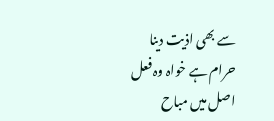سے بھی اذیت دینا حرام ہے خواہ وہ فعل اصل میں مباح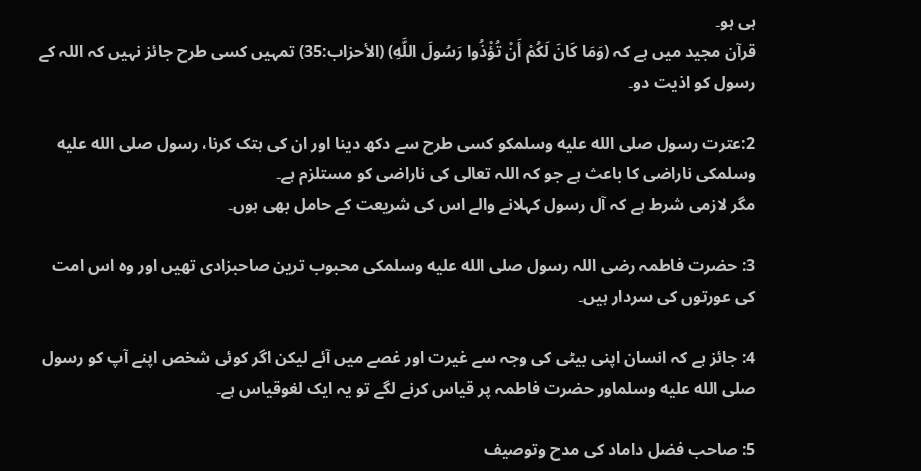ہی ہو۔
قرآن مجید میں ہے کہ (وَمَا كَانَ لَكُمْ أَنْ تُؤْذُوا رَسُولَ اللَّهِ) (الأحزاب:35) تمہیں کسی طرح جائز نہیں کہ اللہ کے رسول کو اذیت دو۔

2:عترت رسول صلى الله عليه وسلمکو کسی طرح سے دکھ دینا اور ان کی ہتک کرنا، رسول صلى الله عليه وسلمکی ناراضی کا باعث ہے جو کہ اللہ تعالی کی ناراضی کو مستلزم ہے۔
مگر لازمی شرط ہے کہ آل رسول کہلانے والے اس کی شریعت کے حامل بھی ہوں۔

3: حضرت فاطمہ رضی اللہ رسول صلى الله عليه وسلمکی محبوب ترین صاحبزادی تھیں اور وہ اس امت کی عورتوں کی سردار ہیں۔

4: جائز ہے کہ انسان اپنی بیٹی کی وجہ سے غیرت اور غصے میں آئے لیکن اگر کوئی شخص اپنے آپ کو رسول صلى الله عليه وسلماور حضرت فاطمہ پر قیاس کرنے لگے تو یہ ایک لغوقیاس ہے۔

5: صاحب فضل داماد کی مدح وتوصیف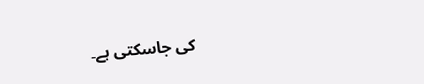کی جاسکتی ہے۔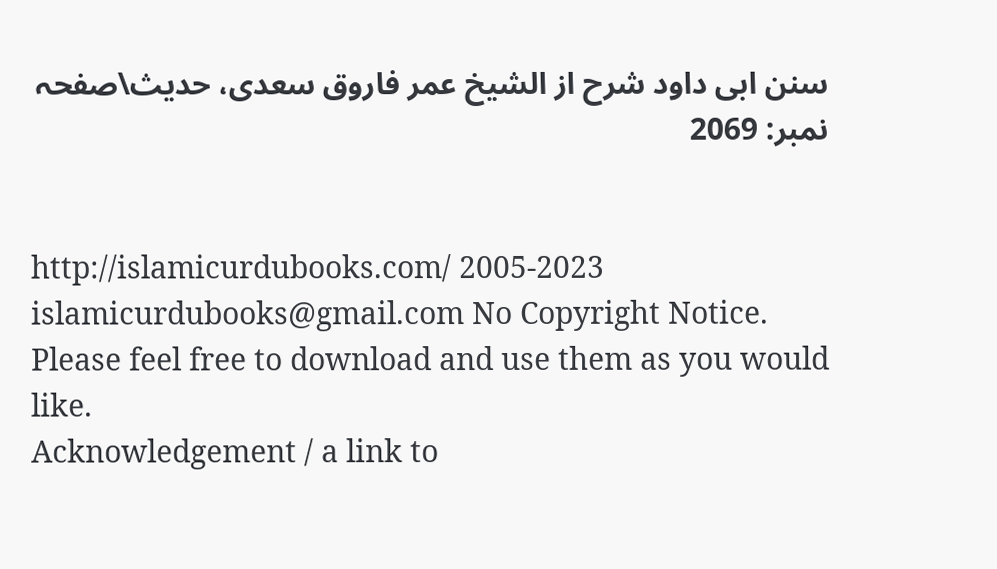سنن ابی داود شرح از الشیخ عمر فاروق سعدی، حدیث\صفحہ نمبر: 2069


http://islamicurdubooks.com/ 2005-2023 islamicurdubooks@gmail.com No Copyright Notice.
Please feel free to download and use them as you would like.
Acknowledgement / a link to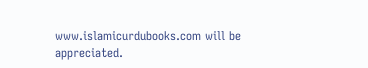www.islamicurdubooks.com will be appreciated.